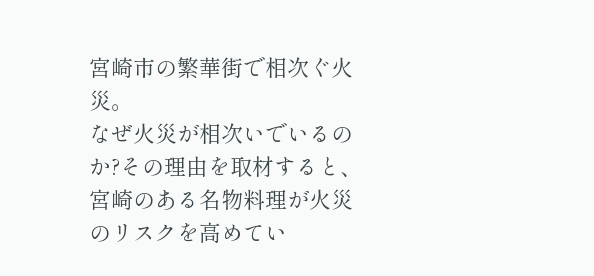宮崎市の繁華街で相次ぐ火災。
なぜ火災が相次いでいるのか?その理由を取材すると、宮崎のある名物料理が火災のリスクを高めてい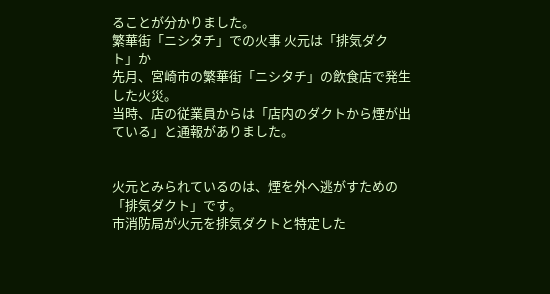ることが分かりました。
繁華街「ニシタチ」での火事 火元は「排気ダクト」か
先月、宮崎市の繁華街「ニシタチ」の飲食店で発生した火災。
当時、店の従業員からは「店内のダクトから煙が出ている」と通報がありました。


火元とみられているのは、煙を外へ逃がすための「排気ダクト」です。
市消防局が火元を排気ダクトと特定した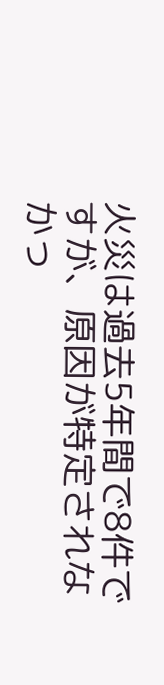火災は過去5年間で8件ですが、原因が特定されなかっ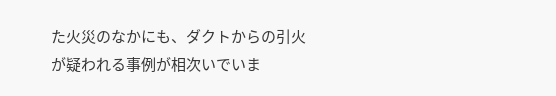た火災のなかにも、ダクトからの引火が疑われる事例が相次いでいま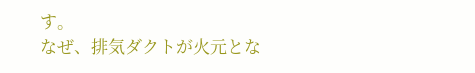す。
なぜ、排気ダクトが火元とな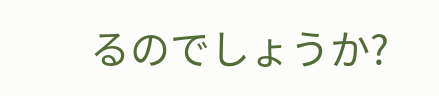るのでしょうか?